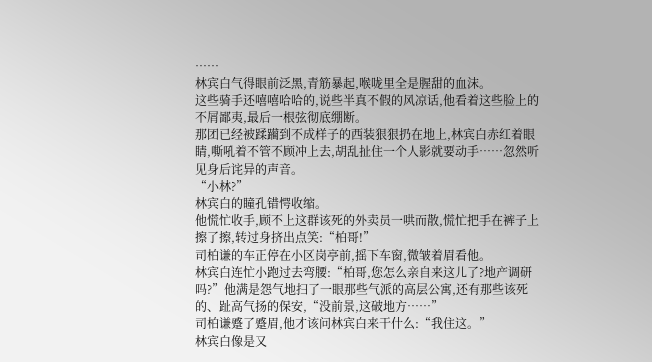……
林宾白气得眼前泛黑,青筋暴起,喉咙里全是腥甜的血沫。
这些骑手还嘻嘻哈哈的,说些半真不假的风凉话,他看着这些脸上的不屑鄙夷,最后一根弦彻底绷断。
那团已经被蹂躏到不成样子的西装狠狠扔在地上,林宾白赤红着眼睛,嘶吼着不管不顾冲上去,胡乱扯住一个人影就要动手……忽然听见身后诧异的声音。
“小林?”
林宾白的瞳孔错愕收缩。
他慌忙收手,顾不上这群该死的外卖员一哄而散,慌忙把手在裤子上擦了擦,转过身挤出点笑:“柏哥!”
司柏谦的车正停在小区岗亭前,摇下车窗,微皱着眉看他。
林宾白连忙小跑过去弯腰:“柏哥,您怎么亲自来这儿了?地产调研吗?”他满是怨气地扫了一眼那些气派的高层公寓,还有那些该死的、趾高气扬的保安,“没前景,这破地方……”
司柏谦蹙了蹙眉,他才该问林宾白来干什么:“我住这。”
林宾白像是又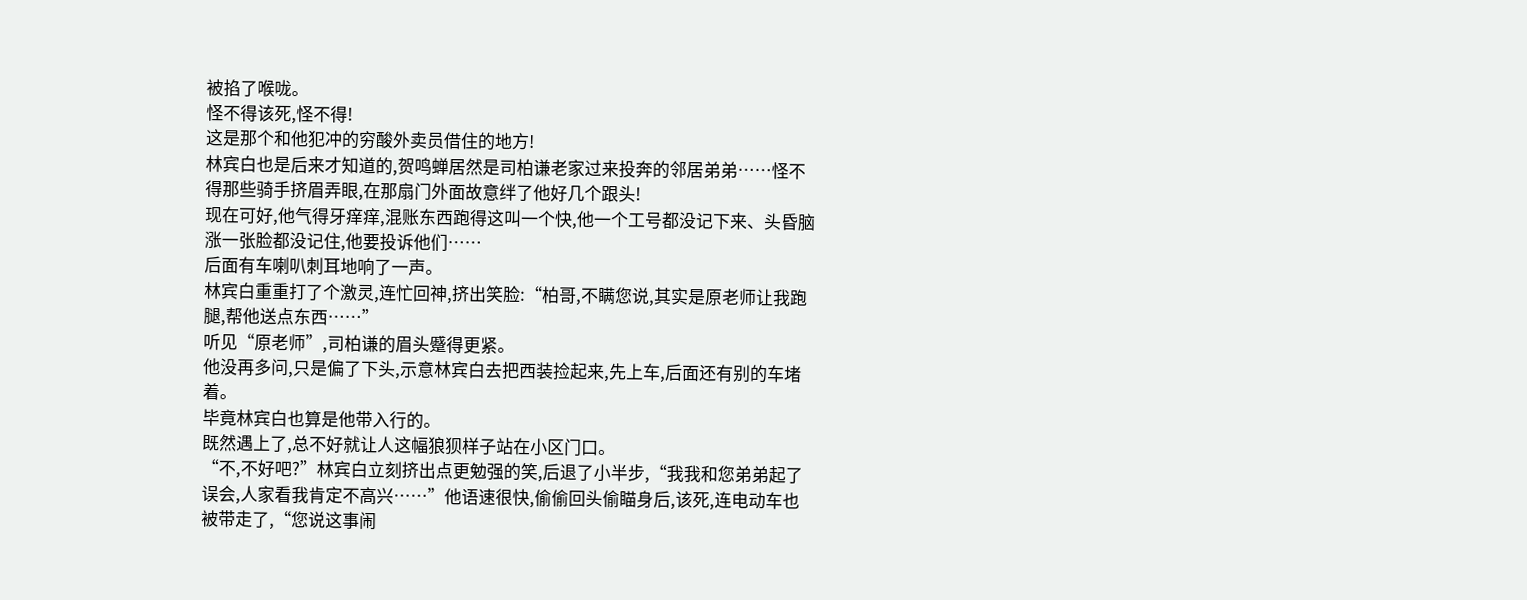被掐了喉咙。
怪不得该死,怪不得!
这是那个和他犯冲的穷酸外卖员借住的地方!
林宾白也是后来才知道的,贺鸣蝉居然是司柏谦老家过来投奔的邻居弟弟……怪不得那些骑手挤眉弄眼,在那扇门外面故意绊了他好几个跟头!
现在可好,他气得牙痒痒,混账东西跑得这叫一个快,他一个工号都没记下来、头昏脑涨一张脸都没记住,他要投诉他们……
后面有车喇叭刺耳地响了一声。
林宾白重重打了个激灵,连忙回神,挤出笑脸:“柏哥,不瞒您说,其实是原老师让我跑腿,帮他送点东西……”
听见“原老师”,司柏谦的眉头蹙得更紧。
他没再多问,只是偏了下头,示意林宾白去把西装捡起来,先上车,后面还有别的车堵着。
毕竟林宾白也算是他带入行的。
既然遇上了,总不好就让人这幅狼狈样子站在小区门口。
“不,不好吧?”林宾白立刻挤出点更勉强的笑,后退了小半步,“我我和您弟弟起了误会,人家看我肯定不高兴……”他语速很快,偷偷回头偷瞄身后,该死,连电动车也被带走了,“您说这事闹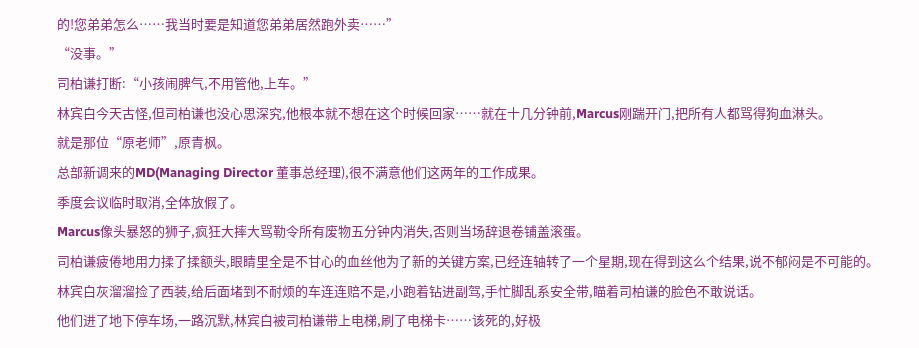的!您弟弟怎么……我当时要是知道您弟弟居然跑外卖……”
“没事。”
司柏谦打断:“小孩闹脾气,不用管他,上车。”
林宾白今天古怪,但司柏谦也没心思深究,他根本就不想在这个时候回家……就在十几分钟前,Marcus刚踹开门,把所有人都骂得狗血淋头。
就是那位“原老师”,原青枫。
总部新调来的MD(Managing Director 董事总经理),很不满意他们这两年的工作成果。
季度会议临时取消,全体放假了。
Marcus像头暴怒的狮子,疯狂大摔大骂勒令所有废物五分钟内消失,否则当场辞退卷铺盖滚蛋。
司柏谦疲倦地用力揉了揉额头,眼睛里全是不甘心的血丝他为了新的关键方案,已经连轴转了一个星期,现在得到这么个结果,说不郁闷是不可能的。
林宾白灰溜溜捡了西装,给后面堵到不耐烦的车连连赔不是,小跑着钻进副驾,手忙脚乱系安全带,瞄着司柏谦的脸色不敢说话。
他们进了地下停车场,一路沉默,林宾白被司柏谦带上电梯,刷了电梯卡……该死的,好极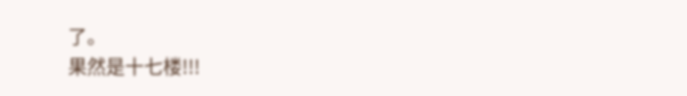了。
果然是十七楼!!!